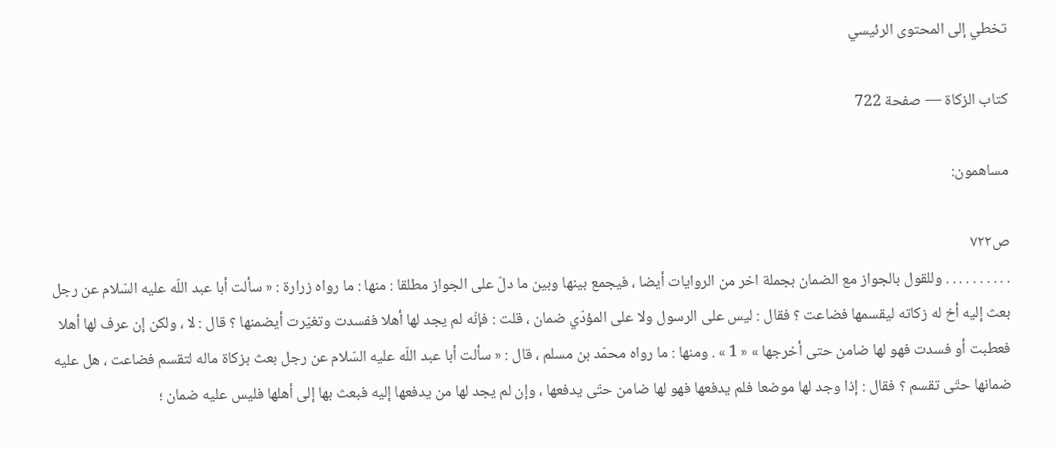تخطي إلى المحتوى الرئيسي

كتاب الزكاة — صفحة 722

مساهمون:

ص٧٢٢
. . . . . . . . . . وللقول بالجواز مع الضمان بجملة اخر من الروايات أيضا ، فيجمع بينها وبين ما دلّ على الجواز مطلقا : منها : ما رواه زرارة : « سألت أبا عبد اللّه عليه السّلام عن رجل بعث إليه أخ له زكاته ليقسمها فضاعت ؟ فقال : ليس على الرسول ولا على المؤدّي ضمان ، قلت : فإنّه لم يجد لها أهلا ففسدت وتغيّرت أيضمنها ؟ قال : لا ، ولكن إن عرف لها أهلا فعطبت أو فسدت فهو لها ضامن حتى أخرجها » « 1 » . ومنها : ما رواه محمّد بن مسلم ، قال : « سألت أبا عبد اللّه عليه السّلام عن رجل بعث بزكاة ماله لتقسم فضاعت ، هل عليه ضمانها حتّى تقسم ؟ فقال : إذا وجد لها موضعا فلم يدفعها فهو لها ضامن حتّى يدفعها ، وإن لم يجد لها من يدفعها إليه فبعث بها إلى أهلها فليس عليه ضمان ؛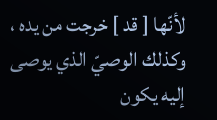لأنّها [ قد ] خرجت من يده ، وكذلك الوصيّ الذي يوصى إليه يكون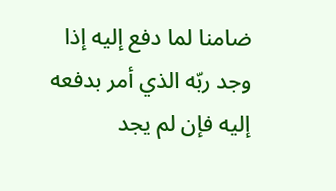ضامنا لما دفع إليه إذا وجد ربّه الذي أمر بدفعه إليه فإن لم يجد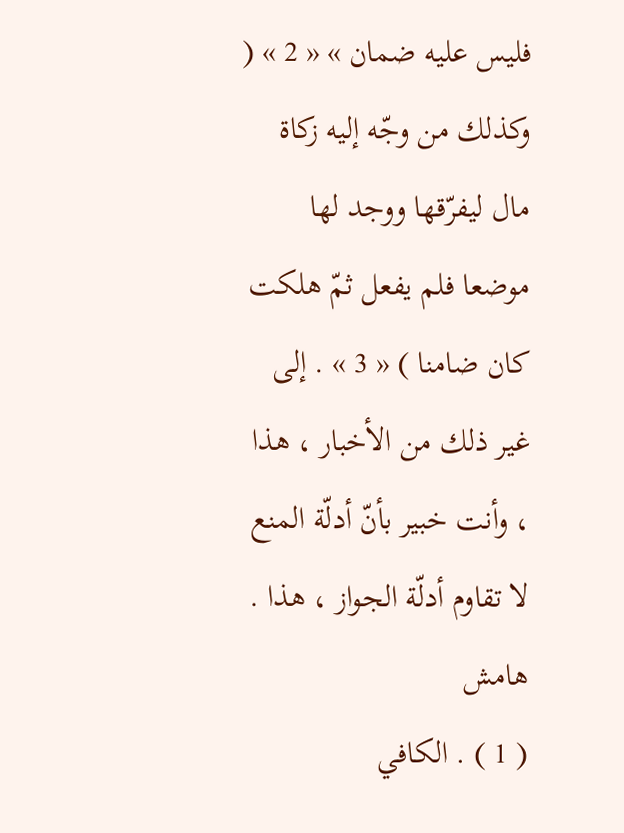فليس عليه ضمان » « 2 » ( وكذلك من وجّه إليه زكاة مال ليفرّقها ووجد لها موضعا فلم يفعل ثمّ هلكت كان ضامنا ) « 3 » . إلى غير ذلك من الأخبار ، هذا ، وأنت خبير بأنّ أدلّة المنع لا تقاوم أدلّة الجواز ، هذا .
هامش
( 1 ) . الكافي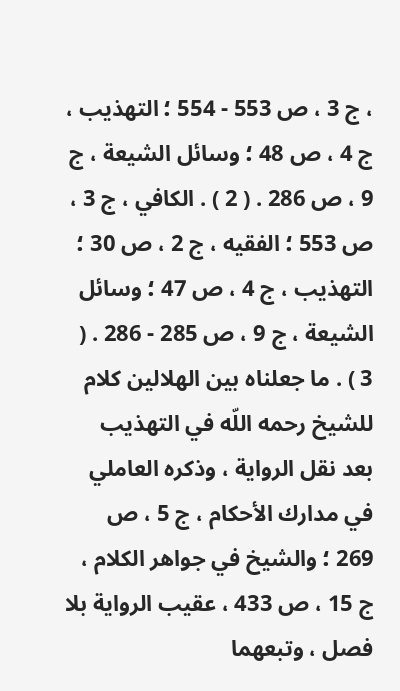، ج 3 ، ص 553 - 554 ؛ التهذيب ، ج 4 ، ص 48 ؛ وسائل الشيعة ، ج 9 ، ص 286 . ( 2 ) . الكافي ، ج 3 ، ص 553 ؛ الفقيه ، ج 2 ، ص 30 ؛ التهذيب ، ج 4 ، ص 47 ؛ وسائل الشيعة ، ج 9 ، ص 285 - 286 . ( 3 ) . ما جعلناه بين الهلالين كلام للشيخ رحمه اللّه في التهذيب بعد نقل الرواية ، وذكره العاملي في مدارك الأحكام ، ج 5 ، ص 269 ؛ والشيخ في جواهر الكلام ، ج 15 ، ص 433 ، عقيب الرواية بلا فصل ، وتبعهما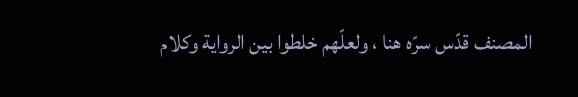المصنف قدّس سرّه هنا ، ولعلّهم خلطوا بين الرواية وكلام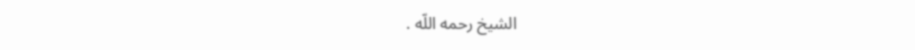الشيخ رحمه اللّه .